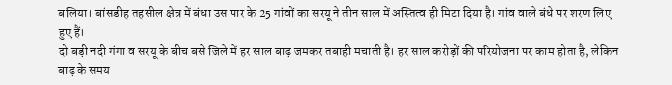बलिया। बांसडीह तहसील क्षेत्र में बंधा उस पार के 25 गांवों का सरयू ने तीन साल में अस्तित्व ही मिटा दिया है। गांव वाले बंधे पर शरण लिए हुए हैं।
दो बड़ी नदी गंगा व सरयू के बीच बसे जिले में हर साल बाढ़ जमकर तबाही मचाती है। हर साल करोड़ों की परियोजना पर काम होता है, लेकिन बाढ़ के समय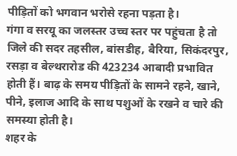पीड़ितों को भगवान भरोसे रहना पड़ता है।
गंगा व सरयू का जलस्तर उच्च स्तर पर पहुंचता है तो जिले की सदर तहसील, बांसडीह, बैरिया, सिकंदरपुर, रसड़ा व बेल्थरारोड की 423234 आबादी प्रभावित होती हैं। बाढ़ के समय पीड़ितों के सामने रहने, खाने, पीने, इलाज आदि के साथ पशुओं के रखने व चारे की समस्या होती है।
शहर के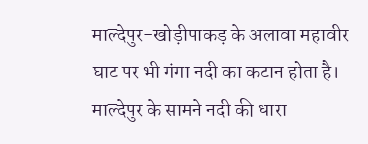माल्देपुर-खोड़ीपाकड़ के अलावा महावीर घाट पर भी गंगा नदी का कटान होता है। माल्देपुर के सामने नदी की धारा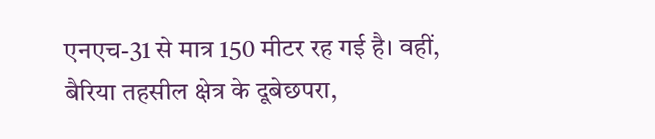एनएच-31 से मात्र 150 मीटर रह गई है। वहीं, बैरिया तहसील क्षेत्र के दूबेछपरा,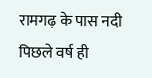रामगढ़ के पास नदी पिछले वर्ष ही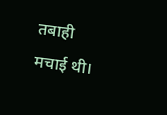तबाही मचाई थी।